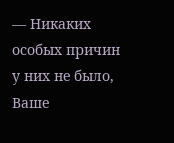— Никаких особых причин у них не было, Ваше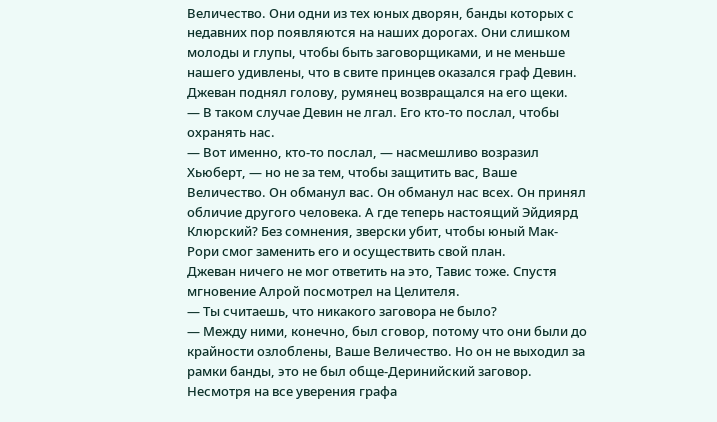Величество. Они одни из тех юных дворян, банды которых с недавних пор появляются на наших дорогах. Они слишком молоды и глупы, чтобы быть заговорщиками, и не меньше нашего удивлены, что в свите принцев оказался граф Девин.
Джеван поднял голову, румянец возвращался на его щеки.
— В таком случае Девин не лгал. Его кто-то послал, чтобы охранять нас.
— Вот именно, кто-то послал, — насмешливо возразил Хьюберт, — но не за тем, чтобы защитить вас, Ваше Величество. Он обманул вас. Он обманул нас всех. Он принял обличие другого человека. А где теперь настоящий Эйдиярд Клюрский? Без сомнения, зверски убит, чтобы юный Мак-Рори смог заменить его и осуществить свой план.
Джеван ничего не мог ответить на это, Тавис тоже. Спустя мгновение Алрой посмотрел на Целителя.
— Ты считаешь, что никакого заговора не было?
— Между ними, конечно, был сговор, потому что они были до крайности озлоблены, Ваше Величество. Но он не выходил за рамки банды, это не был обще-Деринийский заговор. Несмотря на все уверения графа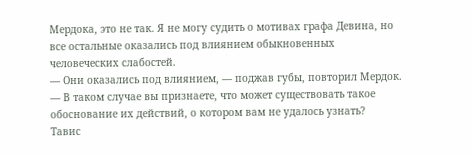Мердока, это не так. Я не могу судить о мотивах графа Девина, но все остальные оказались под влиянием обыкновенных человеческих слабостей.
— Они оказались под влиянием, — поджав губы, повторил Мердок. — В таком случае вы признаете, что может существовать такое обоснование их действий, о котором вам не удалось узнать?
Тавис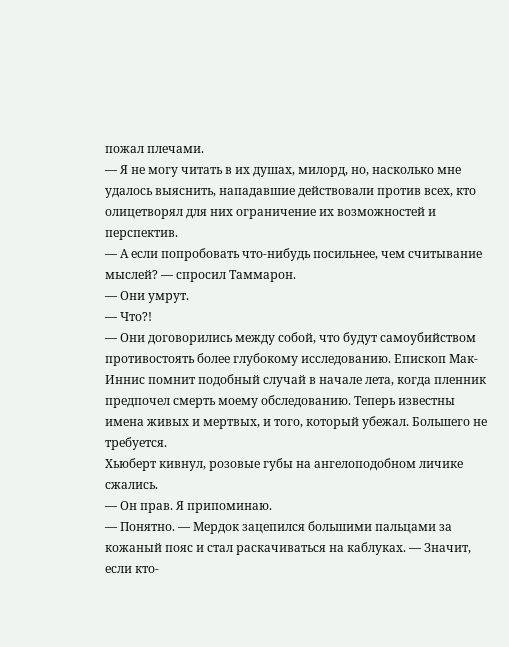пожал плечами.
— Я не могу читать в их душах, милорд, но, насколько мне удалось выяснить, нападавшие действовали против всех, кто олицетворял для них ограничение их возможностей и перспектив.
— А если попробовать что-нибудь посильнее, чем считывание мыслей? — спросил Таммарон.
— Они умрут.
— Что?!
— Они договорились между собой, что будут самоубийством противостоять более глубокому исследованию. Епископ Мак-Иннис помнит подобный случай в начале лета, когда пленник предпочел смерть моему обследованию. Теперь известны имена живых и мертвых, и того, который убежал. Большего не требуется.
Хьюберт кивнул, розовые губы на ангелоподобном личике сжались.
— Он прав. Я припоминаю.
— Понятно. — Мердок зацепился большими пальцами за кожаный пояс и стал раскачиваться на каблуках. — Значит, если кто-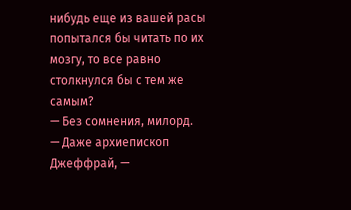нибудь еще из вашей расы попытался бы читать по их мозгу, то все равно столкнулся бы с тем же самым?
— Без сомнения, милорд.
— Даже архиепископ Джеффрай, —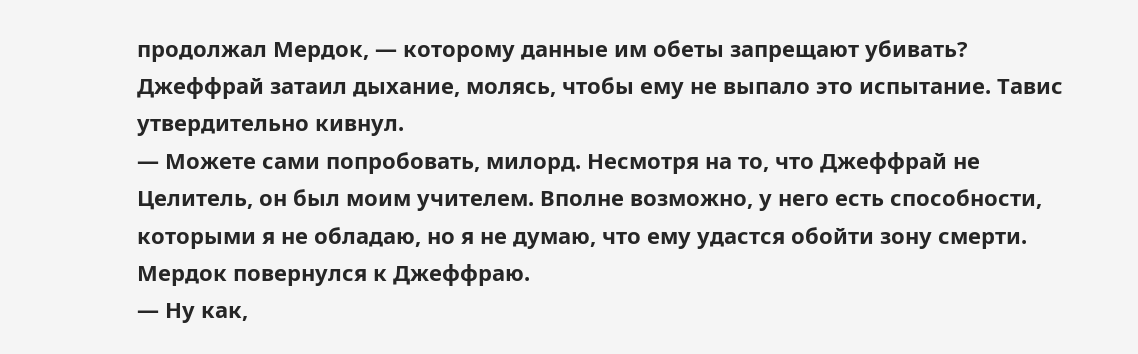продолжал Мердок, — которому данные им обеты запрещают убивать?
Джеффрай затаил дыхание, молясь, чтобы ему не выпало это испытание. Тавис утвердительно кивнул.
— Можете сами попробовать, милорд. Несмотря на то, что Джеффрай не Целитель, он был моим учителем. Вполне возможно, у него есть способности, которыми я не обладаю, но я не думаю, что ему удастся обойти зону смерти.
Мердок повернулся к Джеффраю.
— Ну как,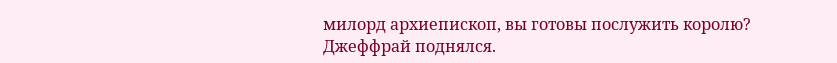милорд архиепископ, вы готовы послужить королю?
Джеффрай поднялся.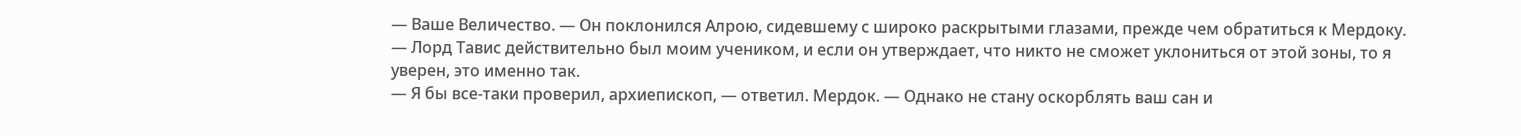— Ваше Величество. — Он поклонился Алрою, сидевшему с широко раскрытыми глазами, прежде чем обратиться к Мердоку. — Лорд Тавис действительно был моим учеником, и если он утверждает, что никто не сможет уклониться от этой зоны, то я уверен, это именно так.
— Я бы все-таки проверил, архиепископ, — ответил. Мердок. — Однако не стану оскорблять ваш сан и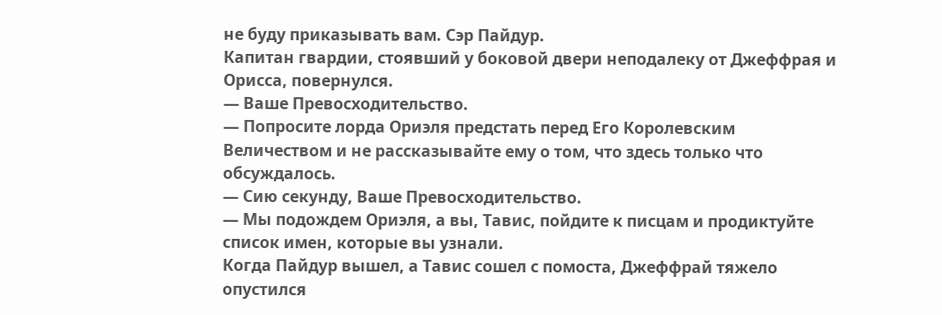не буду приказывать вам. Сэр Пайдур.
Капитан гвардии, стоявший у боковой двери неподалеку от Джеффрая и Орисса, повернулся.
— Ваше Превосходительство.
— Попросите лорда Ориэля предстать перед Его Королевским Величеством и не рассказывайте ему о том, что здесь только что обсуждалось.
— Сию секунду, Ваше Превосходительство.
— Мы подождем Ориэля, а вы, Тавис, пойдите к писцам и продиктуйте список имен, которые вы узнали.
Когда Пайдур вышел, а Тавис сошел с помоста, Джеффрай тяжело опустился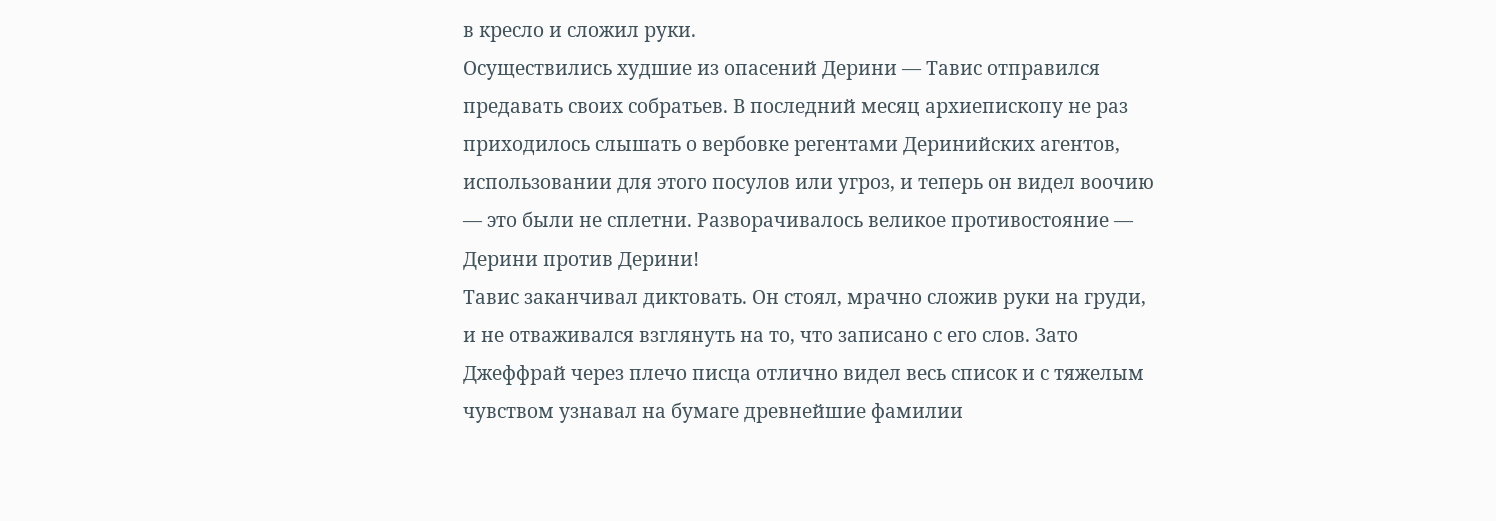в кресло и сложил руки.
Осуществились худшие из опасений Дерини — Тавис отправился предавать своих собратьев. В последний месяц архиепископу не раз приходилось слышать о вербовке регентами Деринийских агентов, использовании для этого посулов или угроз, и теперь он видел воочию — это были не сплетни. Разворачивалось великое противостояние — Дерини против Дерини!
Тавис заканчивал диктовать. Он стоял, мрачно сложив руки на груди, и не отваживался взглянуть на то, что записано с его слов. Зато Джеффрай через плечо писца отлично видел весь список и с тяжелым чувством узнавал на бумаге древнейшие фамилии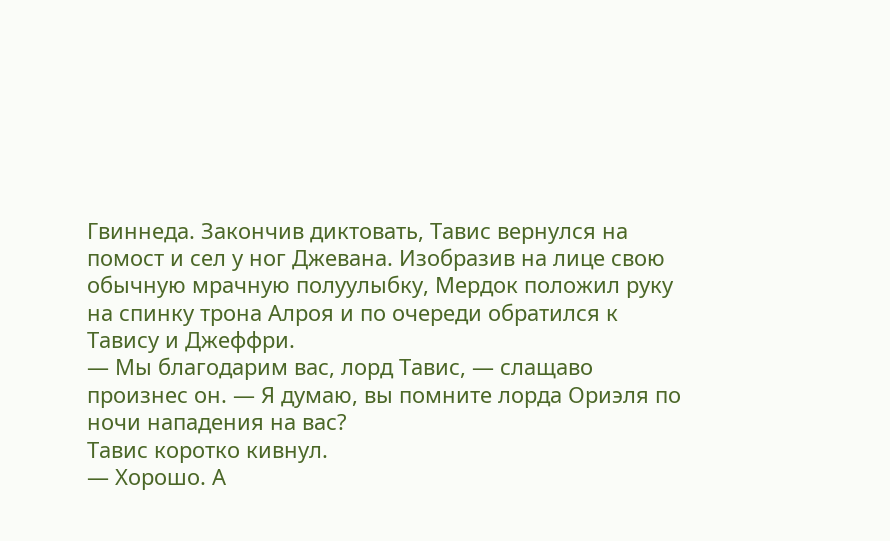Гвиннеда. Закончив диктовать, Тавис вернулся на помост и сел у ног Джевана. Изобразив на лице свою обычную мрачную полуулыбку, Мердок положил руку на спинку трона Алроя и по очереди обратился к Тавису и Джеффри.
— Мы благодарим вас, лорд Тавис, — слащаво произнес он. — Я думаю, вы помните лорда Ориэля по ночи нападения на вас?
Тавис коротко кивнул.
— Хорошо. А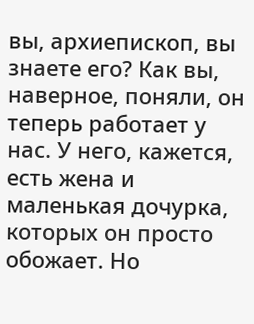вы, архиепископ, вы знаете его? Как вы, наверное, поняли, он теперь работает у нас. У него, кажется, есть жена и маленькая дочурка, которых он просто обожает. Но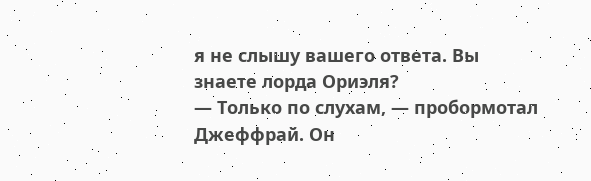я не слышу вашего ответа. Вы знаете лорда Ориэля?
— Только по слухам, — пробормотал Джеффрай. Он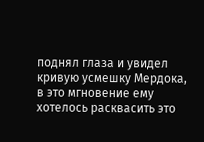поднял глаза и увидел кривую усмешку Мердока, в это мгновение ему хотелось расквасить это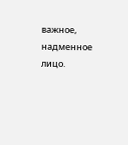важное, надменное лицо.